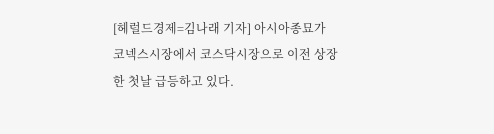[헤럴드경제=김나래 기자] 아시아종묘가 코넥스시장에서 코스닥시장으로 이전 상장한 첫날 급등하고 있다.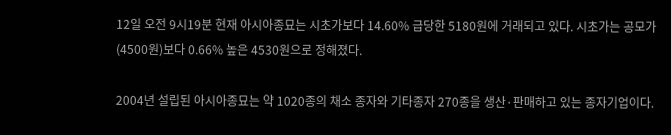12일 오전 9시19분 현재 아시아종묘는 시초가보다 14.60% 급당한 5180원에 거래되고 있다. 시초가는 공모가(4500원)보다 0.66% 높은 4530원으로 정해졌다.

2004년 설립된 아시아종묘는 약 1020종의 채소 종자와 기타종자 270종을 생산·판매하고 있는 종자기업이다.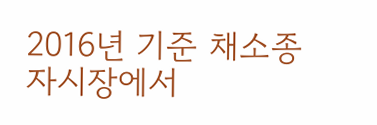2016년 기준 채소종자시장에서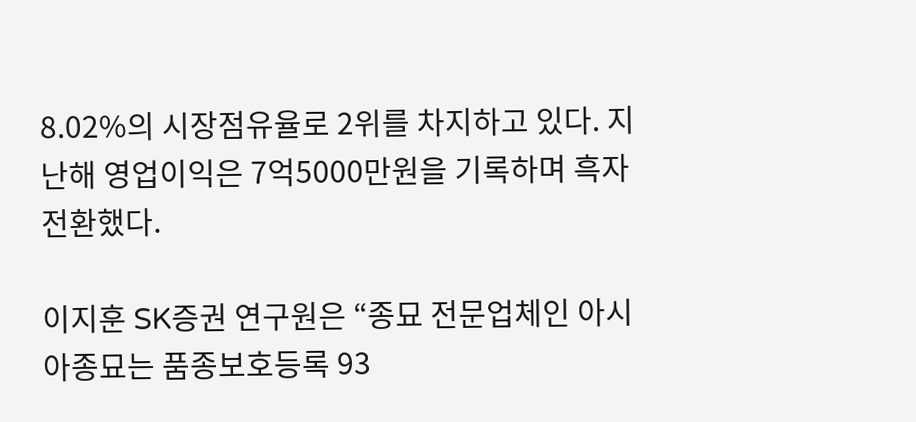8.02%의 시장점유율로 2위를 차지하고 있다. 지난해 영업이익은 7억5000만원을 기록하며 흑자전환했다.

이지훈 SK증권 연구원은 “종묘 전문업체인 아시아종묘는 품종보호등록 93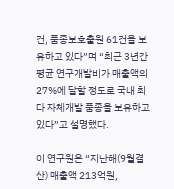건, 품종보호출원 61건을 보유하고 있다”며 “최근 3년간 평균 연구개발비가 매출액의 27%에 달할 정도로 국내 최다 자체개발 품종을 보유하고 있다”고 설명했다.

이 연구원은 “지난해(9월결산) 매출액 213억원,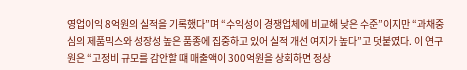영업이익 8억원의 실적을 기록했다”며 “수익성이 경쟁업체에 비교해 낮은 수준”이지만 “과채중심의 제품믹스와 성장성 높은 품종에 집중하고 있어 실적 개선 여지가 높다”고 덧붙였다. 이 연구원은 “고정비 규모를 감안할 떄 매출액이 300억원을 상회하면 정상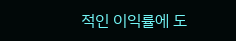적인 이익률에 도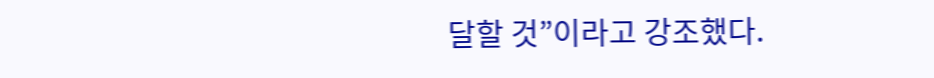달할 것”이라고 강조했다.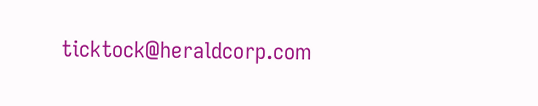ticktock@heraldcorp.com